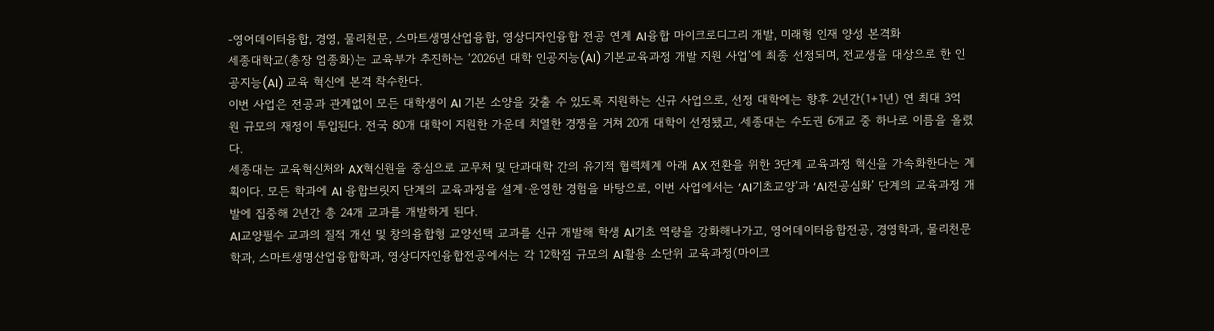-영어데이터융합, 경영, 물리천문, 스마트생명산업융합, 영상디자인융합 전공 연계 AI융합 마이크로디그리 개발, 미래형 인재 양성 본격화
세종대학교(총장 엄종화)는 교육부가 추진하는 ‘2026년 대학 인공지능(AI) 기본교육과정 개발 지원 사업’에 최종 선정되며, 전교생을 대상으로 한 인공지능(AI) 교육 혁신에 본격 착수한다.
이번 사업은 전공과 관계없이 모든 대학생이 AI 기본 소양을 갖출 수 있도록 지원하는 신규 사업으로, 선정 대학에는 향후 2년간(1+1년) 연 최대 3억 원 규모의 재정이 투입된다. 전국 80개 대학이 지원한 가운데 치열한 경쟁을 거쳐 20개 대학이 선정됐고, 세종대는 수도권 6개교 중 하나로 이름을 올렸다.
세종대는 교육혁신처와 AX혁신원을 중심으로 교무처 및 단과대학 간의 유기적 협력체계 아래 AX 전환을 위한 3단계 교육과정 혁신을 가속화한다는 계획이다. 모든 학과에 AI 융합브릿지 단계의 교육과정을 설계·운영한 경험을 바탕으로, 이번 사업에서는 ‘AI기초교양’과 ‘AI전공심화’ 단계의 교육과정 개발에 집중해 2년간 총 24개 교과를 개발하게 된다.
AI교양필수 교과의 질적 개선 및 창의융합형 교양선택 교과를 신규 개발해 학생 AI기초 역량을 강화해나가고, 영어데이터융합전공, 경영학과, 물리천문학과, 스마트생명산업융합학과, 영상디자인융합전공에서는 각 12학점 규모의 AI활용 소단위 교육과정(마이크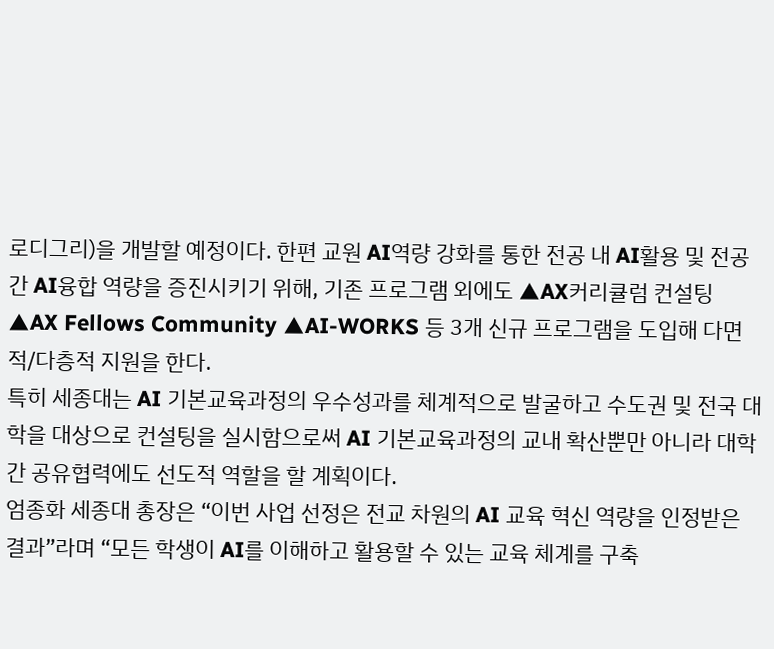로디그리)을 개발할 예정이다. 한편 교원 AI역량 강화를 통한 전공 내 AI활용 및 전공 간 AI융합 역량을 증진시키기 위해, 기존 프로그램 외에도 ▲AX커리큘럼 컨설팅 ▲AX Fellows Community ▲AI-WORKS 등 3개 신규 프로그램을 도입해 다면적/다층적 지원을 한다.
특히 세종대는 AI 기본교육과정의 우수성과를 체계적으로 발굴하고 수도권 및 전국 대학을 대상으로 컨설팅을 실시함으로써 AI 기본교육과정의 교내 확산뿐만 아니라 대학간 공유협력에도 선도적 역할을 할 계획이다.
엄종화 세종대 총장은 “이번 사업 선정은 전교 차원의 AI 교육 혁신 역량을 인정받은 결과”라며 “모든 학생이 AI를 이해하고 활용할 수 있는 교육 체계를 구축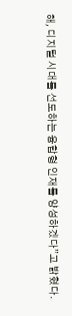해, 디지털 시대를 선도하는 융합형 인재를 양성하겠다”고 밝혔다.